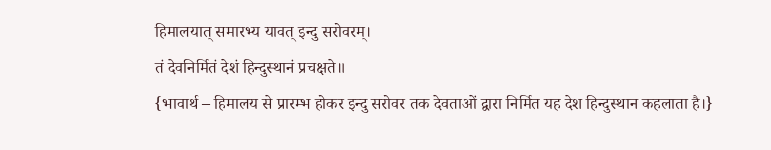हिमालयात् समारभ्य यावत् इन्दु सरोवरम्।
तं देवनिर्मितं देशं हिन्दुस्थानं प्रचक्षते॥
{भावार्थ – हिमालय से प्रारम्भ होकर इन्दु सरोवर तक देवताओं द्वारा निर्मित यह देश हिन्दुस्थान कहलाता है।}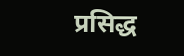प्रसिद्ध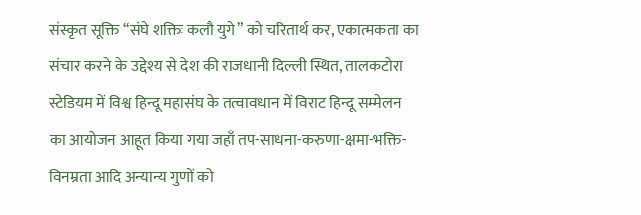संस्कृत सूक्ति “संघे शक्तिः कलौ युगे” को चरितार्थ कर, एकात्मकता का संचार करने के उद्देश्य से देश की राजधानी दिल्ली स्थित, तालकटोरा स्टेडियम में विश्व हिन्दू महासंघ के तत्वावधान में विराट हिन्दू सम्मेलन का आयोजन आहूत किया गया जहाँ तप-साधना-करुणा-क्षमा-भक्ति-विनम्रता आदि अन्यान्य गुणों को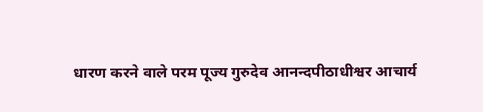धारण करने वाले परम पूज्य गुरुदेव आनन्दपीठाधीश्वर आचार्य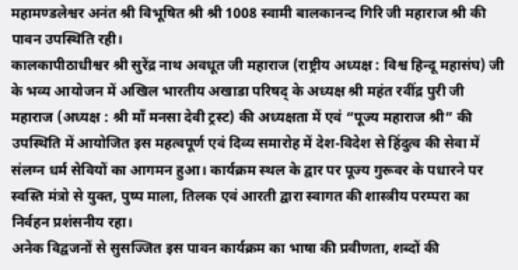महामण्डलेश्वर अनंत श्री विभूषित श्री श्री 1008 स्वामी बालकानन्द गिरि जी महाराज श्री की पावन उपस्थिति रही।
कालकापीठाधीश्वर श्री सुरेंद्र नाथ अवधूत जी महाराज (राष्ट्रीय अध्यक्ष : विश्व हिन्दू महासंघ) जी के भव्य आयोजन में अखिल भारतीय अखाडा परिषद् के अध्यक्ष श्री महंत रवींद्र पुरी जी महाराज (अध्यक्ष : श्री माँ मनसा देवी ट्रस्ट) की अध्यक्षता में एवं “पूज्य महाराज श्री” की उपस्थिति में आयोजित इस महत्वपूर्ण एवं दिव्य समारोह में देश-विदेश से हिंदुत्व की सेवा में संलग्न धर्म सेवियों का आगमन हुआ। कार्यक्रम स्थल के द्वार पर पूज्य गुरूवर के पधारने पर स्वस्ति मंत्रो से युक्त, पुष्प माला, तिलक एवं आरती द्वारा स्वागत की शास्त्रीय परम्परा का निर्वहन प्रशंसनीय रहा।
अनेक विद्वजनों से सुसज्जित इस पावन कार्यक्रम का भाषा की प्रवीणता, शब्दों की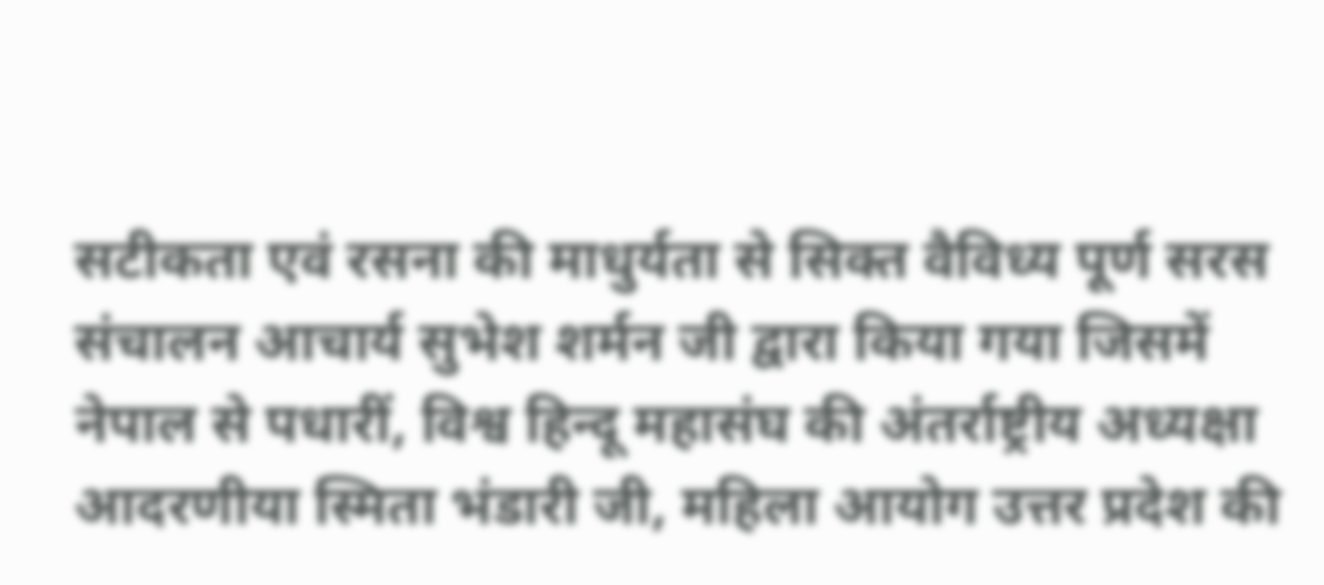सटीकता एवं रसना की माधुर्यता से सिक्त वैविध्य पूर्ण सरस संचालन आचार्य सुभेश शर्मन जी द्वारा किया गया जिसमें नेपाल से पधारीं, विश्व हिन्दू महासंघ की अंतर्राष्ट्रीय अध्यक्षा आदरणीया स्मिता भंडारी जी, महिला आयोग उत्तर प्रदेश की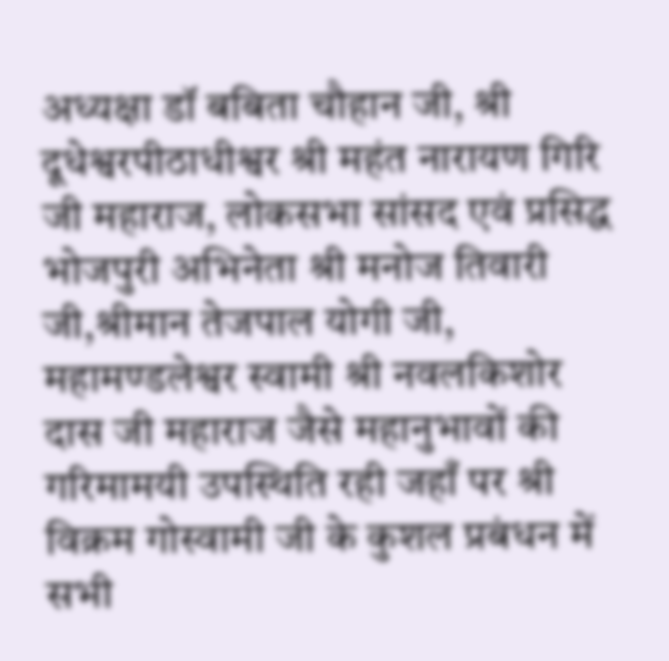अध्यक्षा डॉ बबिता चौहान जी, श्री दूधेश्वरपीठाधीश्वर श्री महंत नारायण गिरि जी महाराज, लोकसभा सांसद एवं प्रसिद्ध भोजपुरी अभिनेता श्री मनोज तिवारी जी,श्रीमान तेजपाल योगी जी, महामण्डलेश्वर स्वामी श्री नवलकिशोर दास जी महाराज जैसे महानुभावों की गरिमामयी उपस्थिति रही जहाँ पर श्री विक्रम गोस्वामी जी के कुशल प्रबंधन में सभी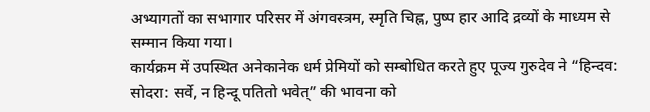अभ्यागतों का सभागार परिसर में अंगवस्त्रम, स्मृति चिह्न, पुष्प हार आदि द्रव्यों के माध्यम से सम्मान किया गया।
कार्यक्रम में उपस्थित अनेकानेक धर्म प्रेमियों को सम्बोधित करते हुए पूज्य गुरुदेव ने “हिन्दव: सोदरा: सर्वे, न हिन्दू पतितो भवेत्” की भावना को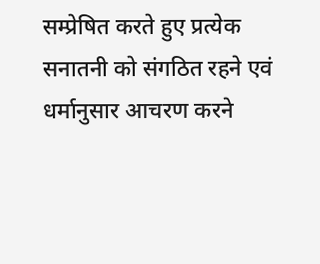सम्प्रेषित करते हुए प्रत्येक सनातनी को संगठित रहने एवं धर्मानुसार आचरण करने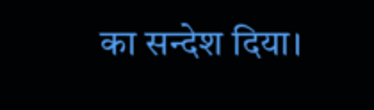का सन्देश दिया।